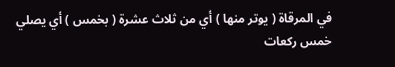في المرقاة ( يوتر منها ) أي من ثلاث عشرة ( بخمس ) أي يصلي خمس ركعات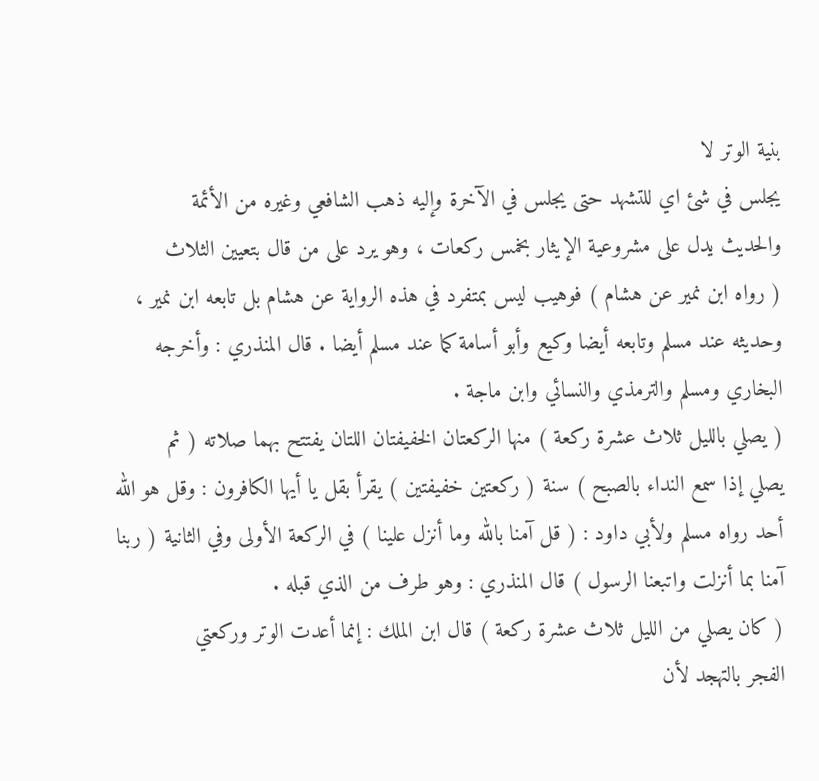بنية الوتر لا
يجلس في شئ اي للتشهد حتى يجلس في الآخرة وإليه ذهب الشافعي وغيره من الأئمة
والحديث يدل على مشروعية الإيثار بخمس ركعات ، وهو يرد على من قال بتعيين الثلاث
( رواه ابن نمير عن هشام ) فوهيب ليس بمتفرد في هذه الرواية عن هشام بل تابعه ابن نمير ،
وحديثه عند مسلم وتابعه أيضا وكيع وأبو أسامة كما عند مسلم أيضا . قال المنذري : وأخرجه
البخاري ومسلم والترمذي والنسائي وابن ماجة .
( يصلي بالليل ثلاث عشرة ركعة ) منها الركعتان الخفيفتان اللتان يفتتح بهما صلاته ( ثم
يصلي إذا سمع النداء بالصبح ) سنة ( ركعتين خفيفتين ) يقرأ بقل يا أيها الكافرون : وقل هو الله
أحد رواه مسلم ولأبي داود : ( قل آمنا بالله وما أنزل علينا ) في الركعة الأولى وفي الثانية ( ربنا
آمنا بما أنزلت واتبعنا الرسول ) قال المنذري : وهو طرف من الذي قبله .
( كان يصلي من الليل ثلاث عشرة ركعة ) قال ابن الملك : إنما أعدت الوتر وركعتي
الفجر بالتهجد لأن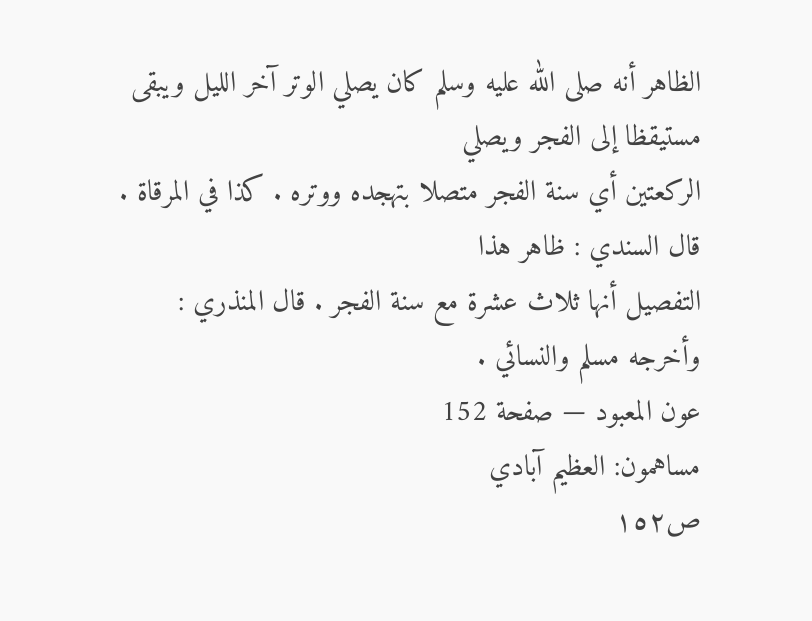الظاهر أنه صلى الله عليه وسلم كان يصلي الوتر آخر الليل ويبقى مستيقظا إلى الفجر ويصلي
الركعتين أي سنة الفجر متصلا بتهجده ووتره . كذا في المرقاة . قال السندي : ظاهر هذا
التفصيل أنها ثلاث عشرة مع سنة الفجر . قال المنذري : وأخرجه مسلم والنسائي .
عون المعبود — صفحة 152
مساهمون: العظيم آبادي
ص١٥٢